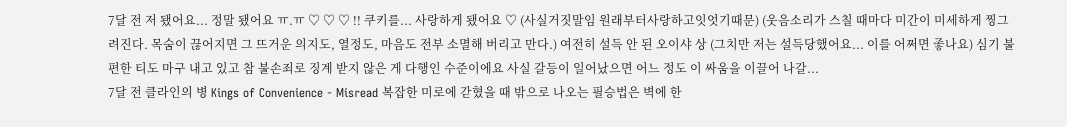7달 전 저 됐어요... 정말 됐어요 ㅠ.ㅠ ♡ ♡ ♡ !! 쿠키를... 사랑하게 됐어요 ♡ (사실거짓말임 원래부터사랑하고잇엇기때문) (웃음소리가 스칠 때마다 미간이 미세하게 찡그려진다. 목숨이 끊어지면 그 뜨거운 의지도, 열정도, 마음도 전부 소멸해 버리고 만다.) 여전히 설득 안 된 오이샤 상 (그치만 저는 설득당했어요... 이를 어쩌면 좋나요) 심기 불편한 티도 마구 내고 있고 참 불손죄로 징계 받지 않은 게 다행인 수준이에요 사실 갈등이 일어났으면 어느 정도 이 싸움을 이끌어 나갈...
7달 전 클라인의 병 Kings of Convenience - Misread 복잡한 미로에 갇혔을 때 밖으로 나오는 필승법은 벽에 한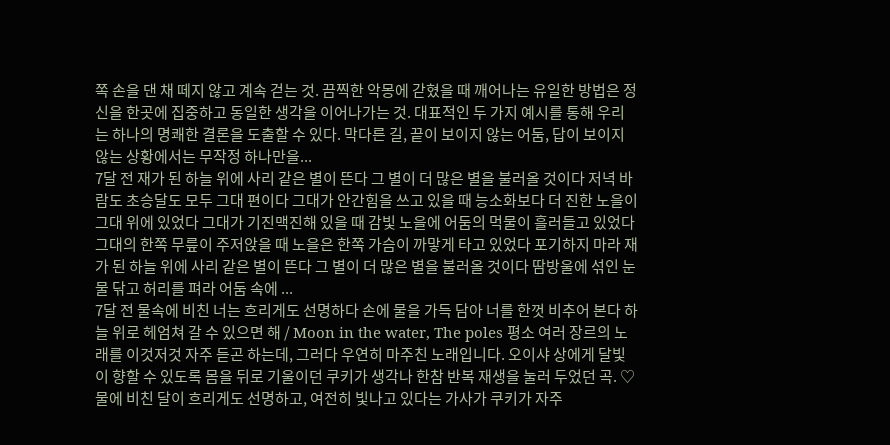쪽 손을 댄 채 떼지 않고 계속 걷는 것. 끔찍한 악몽에 갇혔을 때 깨어나는 유일한 방법은 정신을 한곳에 집중하고 동일한 생각을 이어나가는 것. 대표적인 두 가지 예시를 통해 우리는 하나의 명쾌한 결론을 도출할 수 있다. 막다른 길, 끝이 보이지 않는 어둠, 답이 보이지 않는 상황에서는 무작정 하나만을...
7달 전 재가 된 하늘 위에 사리 같은 별이 뜬다 그 별이 더 많은 별을 불러올 것이다 저녁 바람도 초승달도 모두 그대 편이다 그대가 안간힘을 쓰고 있을 때 능소화보다 더 진한 노을이 그대 위에 있었다 그대가 기진맥진해 있을 때 감빛 노을에 어둠의 먹물이 흘러들고 있었다 그대의 한쪽 무릎이 주저앉을 때 노을은 한쪽 가슴이 까맣게 타고 있었다 포기하지 마라 재가 된 하늘 위에 사리 같은 별이 뜬다 그 별이 더 많은 별을 불러올 것이다 땀방울에 섞인 눈물 닦고 허리를 펴라 어둠 속에 ...
7달 전 물속에 비친 너는 흐리게도 선명하다 손에 물을 가득 담아 너를 한껏 비추어 본다 하늘 위로 헤엄쳐 갈 수 있으면 해 / Moon in the water, The poles 평소 여러 장르의 노래를 이것저것 자주 듣곤 하는데, 그러다 우연히 마주친 노래입니다. 오이샤 상에게 달빛이 향할 수 있도록 몸을 뒤로 기울이던 쿠키가 생각나 한참 반복 재생을 눌러 두었던 곡. ♡ 물에 비친 달이 흐리게도 선명하고, 여전히 빛나고 있다는 가사가 쿠키가 자주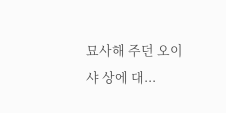묘사해 주던 오이샤 상에 대...